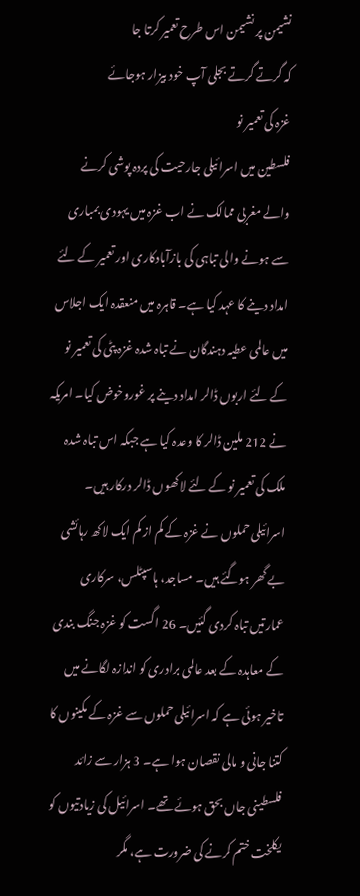نشیمن پر نشیمن اس طرح تعمیر کرتا جا
کہ گرتے گرتے بجلی آپ خود بیزار ہوجائے
غزہ کی تعمیر نو
فلسطین میں اسرائیلی جارحیت کی پردہ پوشی کرنے والے مغربی ممالک نے اب غزہ میں یہودی بمباری سے ہونے والی تباہی کی بازآبادکاری اور تعمیر کے لئے امداد دینے کا عہد کیا ہے۔ قاہرہ میں منعقدہ ایک اجلاس میں عالمی عطیہ دہندگان نے تباہ شدہ غزہ پٹی کی تعمیر نو کے لئے اربوں ڈالر امداد دینے پر غوروخوض کیا۔ امریکہ نے 212 ملین ڈالر کا وعدہ کیا ہے جبکہ اس تباہ شدہ ملک کی تعمیر نو کے لئے لاکھوں ڈالر درکار ہیں۔ اسرائیلی حملوں نے غزہ کے کم از کم ایک لاکھ رہائشی بے گھر ہوگئے ہیں۔ مساجد، ہاسپٹلس، سرکاری عمارتیں تباہ کردی گئیں۔ 26 اگست کو غزہ جنگ بندی کے معاہدہ کے بعد عالمی برادری کو اندازہ لگانے میں تاخیر ہوئی ہے کہ اسرائیلی حملوں سے غزہ کے مکینوں کا کتنا جانی و مالی نقصان ہوا ہے۔ 3 ہزار سے زائد فلسطینی جاں بحق ہوئے تھے۔ اسرائیل کی زیادتیوں کو یکلخت ختم کرنے کی ضرورت ہے، مگر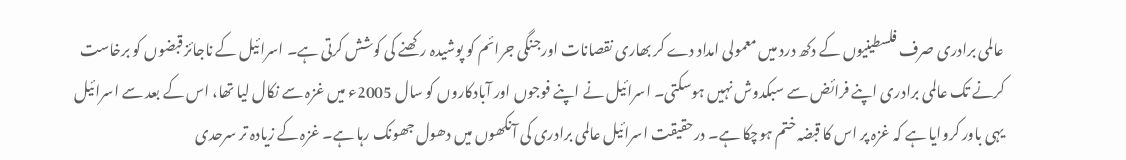عالمی برادری صرف فلسطینیوں کے دکھ درد میں معمولی امداد دے کر بھاری نقصانات اورجنگی جرائم کو پوشیدہ رکھنے کی کوشش کرتی ہے۔ اسرائیل کے ناجائز قبضوں کو برخاست کرنے تک عالمی برادری اپنے فرائض سے سبکدوش نہیں ہوسکتی۔ اسرائیل نے اپنے فوجوں اور آبادکاروں کو سال 2005ء میں غزہ سے نکال لیا تھا، اس کے بعد سے اسرائیل یہی باور کروایا ہے کہ غزہ پر اس کا قبضہ ختم ہوچکا ہے۔ درحقیقت اسرائیل عالمی برادری کی آنکھوں میں دھول جھونک رہا ہے۔ غزہ کے زیادہ تر سرحدی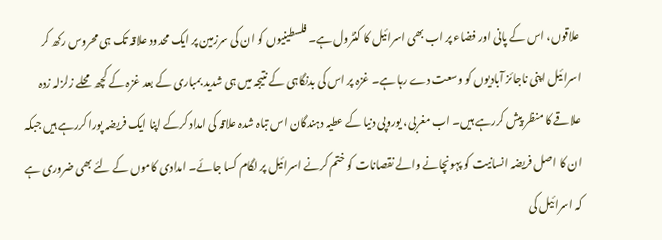علاقوں، اس کے پانی اور فضاء پر اب بھی اسرائیل کا کنٹرول ہے۔ فلسطینیوں کو ان کی سرزمین پر ایک محدود علاقہ تک ہی محروس رکھ کر اسرائیل اپنی ناجائز آبادیوں کو وسعت دے رہا ہے۔ غزہ پر اس کی بدنگاہی کے نتیجہ میں ہی شدید بمباری کے بعد غزہ کے کچھ محلے زلزلہ زدہ علاقے کا منظر پیش کررہے ہیں۔ اب مغربی، یوروپی دنیا کے عطیہ دہندگان اس تباہ شدہ علاقہ کی امداد کرکے اپنا ایک فریضہ پورا کررہے ہیں جبکہ ان کا اصل فریضہ انسانیت کو پہونچانے والے نقصانات کو ختم کرنے اسرائیل پر لگام کسا جائے۔ امدادی کاموں کے لئے بھی ضروری ہے کہ اسرائیل کی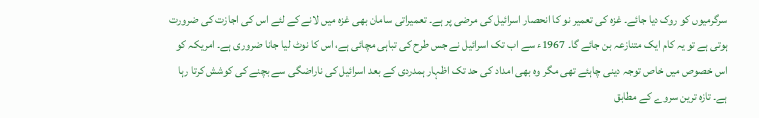سرگرمیوں کو روک دیا جائے۔ غزہ کی تعمیر نو کا انحصار اسرائیل کی مرضی پر ہے۔ تعمیراتی سامان بھی غزہ میں لانے کے لئے اس کی اجازت کی ضرورت ہوتی ہے تو یہ کام ایک متنازعہ بن جائے گا۔ 1967ء سے اب تک اسرائیل نے جس طرح کی تباہی مچائی ہے، اس کا نوٹ لیا جانا ضروری ہے۔ امریکہ کو اس خصوص میں خاص توجہ دینی چاہئے تھی مگر وہ بھی امداد کی حد تک اظہار ہمدردی کے بعد اسرائیل کی ناراضگی سے بچنے کی کوشش کرتا رہا ہے۔ تازہ ترین سروے کے مطابق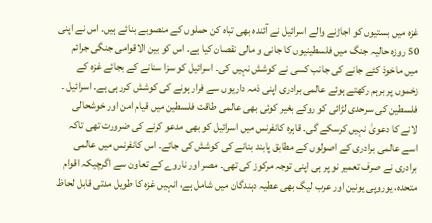غزہ میں بستیوں کو اجاڑنے والے اسرائیل نے آئندہ بھی تباہ کن حملوں کے منصوبے بنائے ہیں۔ اس نے اپنی 50 روزہ حالیہ جنگ میں فلسطینیوں کا جانی و مالی نقصان کیا ہے۔ اس کو بین الاقوامی جنگی جرائم میں ماخوذ کئے جانے کی جانب کسی نے کوشش نہیں کی۔ اسرائیل کو سزا سنانے کے بجائے غزہ کے زخموں پر برہم رکھتے ہوئے عالمی برادری اپنی ذمہ داریوں سے فرار ہونے کی کوشش کررہی ہے۔ اسرائیل ۔ فلسطین کی سرحدی لڑائی کو روکے بغیر کوئی بھی عالمی طاقت فلسطین میں قیام امن اور خوشحالی لانے کا دعویٰ نہیں کرسکے گی۔ قاہرہ کانفرنس میں اسرائیل کو بھی مدعو کرنے کی ضرورت تھی تاکہ اسے عالمی برادری کے اصولوں کے مطابق پابند بنانے کی کوشش کی جائے۔ اس کانفرنس میں عالمی برادری نے صرف تعمیر نو پر ہی اپنی توجہ مرکوز کی تھی۔ مصر اور ناروے کے تعاون سے اگرچیکہ اقوام متحدہ، یوروپی یونین اور عرب لیگ بھی عطیہ دہندگان میں شامل ہے، انہیں غزہ کا طویل مدتی قابل لحاظ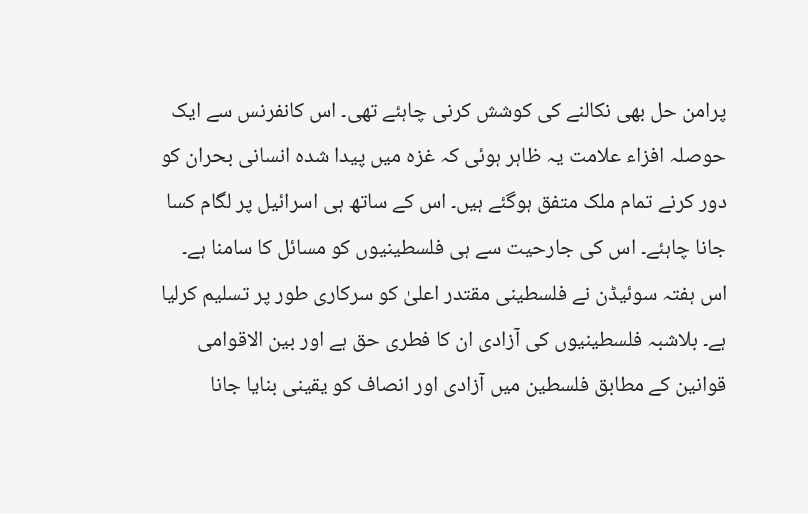پرامن حل بھی نکالنے کی کوشش کرنی چاہئے تھی۔ اس کانفرنس سے ایک حوصلہ افزاء علامت یہ ظاہر ہوئی کہ غزہ میں پیدا شدہ انسانی بحران کو دور کرنے تمام ملک متفق ہوگئے ہیں۔ اس کے ساتھ ہی اسرائیل پر لگام کسا جانا چاہئے۔ اس کی جارحیت سے ہی فلسطینیوں کو مسائل کا سامنا ہے۔ اس ہفتہ سوئیڈن نے فلسطینی مقتدر اعلیٰ کو سرکاری طور پر تسلیم کرلیا ہے۔ بلاشبہ فلسطینیوں کی آزادی ان کا فطری حق ہے اور بین الاقوامی قوانین کے مطابق فلسطین میں آزادی اور انصاف کو یقینی بنایا جانا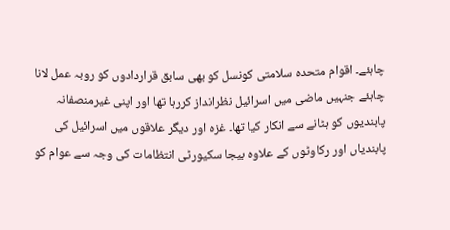چاہئے۔ اقوام متحدہ سلامتی کونسل کو بھی سابق قراردادوں کو روبہ عمل لانا چاہئے جنہیں ماضی میں اسرائیل نظرانداز کررہا تھا اور اپنی غیرمنصفانہ پابندیوں کو ہٹانے سے انکار کیا تھا۔ غزہ اور دیگر علاقوں میں اسرائیل کی پابندیاں اور رکاوٹوں کے علاوہ بیجا سکیورٹی انتظامات کی وجہ سے عوام کو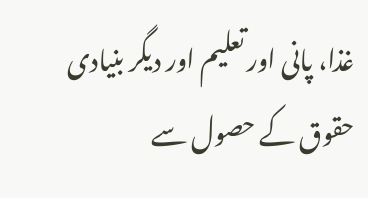غذا، پانی اور تعلیم اور دیگر بنیادی حقوق کے حصول سے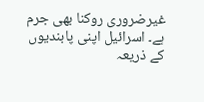غیرضروری روکنا بھی جرم ہے۔ اسرائیل اپنی پابندیوں کے ذریعہ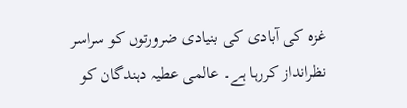غزہ کی آبادی کی بنیادی ضرورتوں کو سراسر نظرانداز کررہا ہے۔ عالمی عطیہ دہندگان کو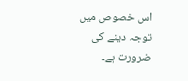اس خصوص میں توجہ دینے کی ضرورت ہے۔